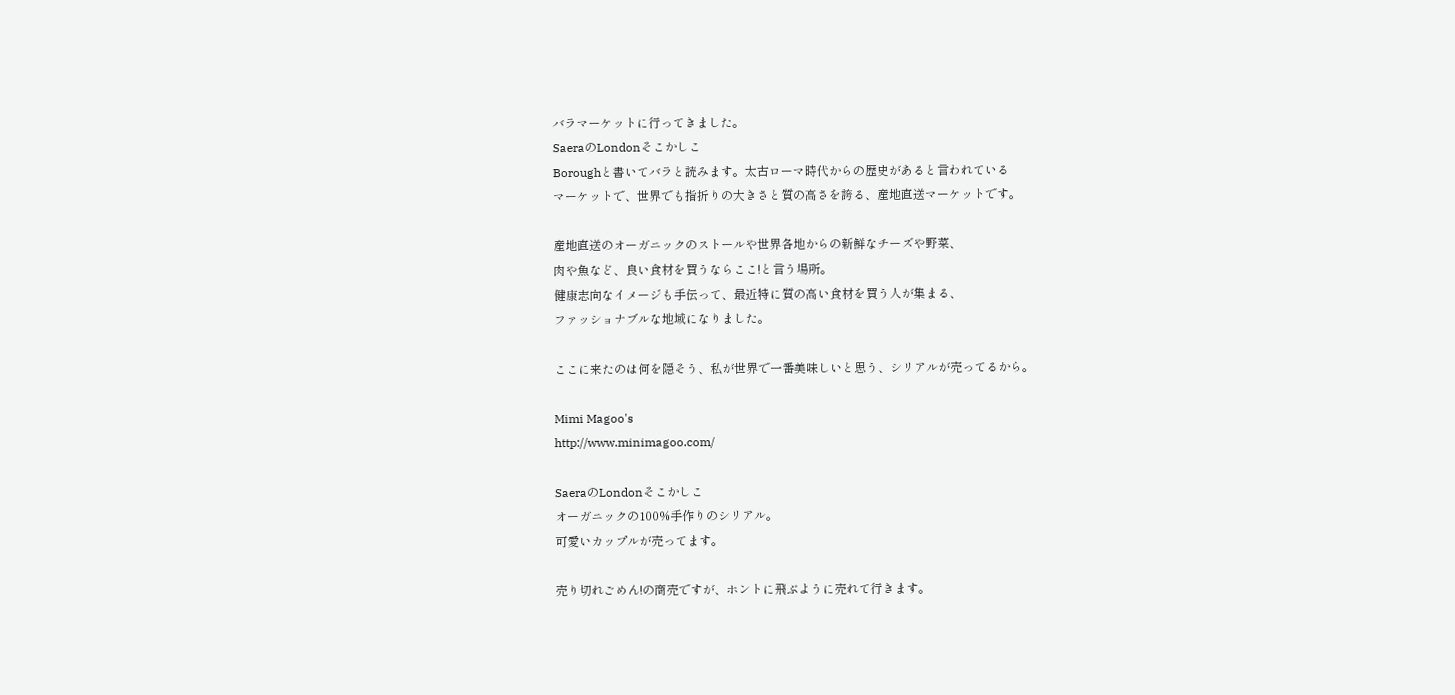バラマーケットに行ってきました。
SaeraのLondonそこかしこ
Boroughと書いてバラと読みます。太古ローマ時代からの歴史があると言われている
マーケットで、世界でも指折りの大きさと質の高さを誇る、産地直送マーケットです。

産地直送のオーガニックのストールや世界各地からの新鮮なチーズや野菜、
肉や魚など、良い食材を買うならここ!と言う場所。
健康志向なイメージも手伝って、最近特に質の高い食材を買う人が集まる、
ファッショナブルな地域になりました。

ここに来たのは何を隠そう、私が世界で一番美味しいと思う、シリアルが売ってるから。

Mimi Magoo's
http://www.minimagoo.com/

SaeraのLondonそこかしこ
オーガニックの100%手作りのシリアル。
可愛いカップルが売ってます。

売り切れごめん!の商売ですが、ホントに飛ぶように売れて行きます。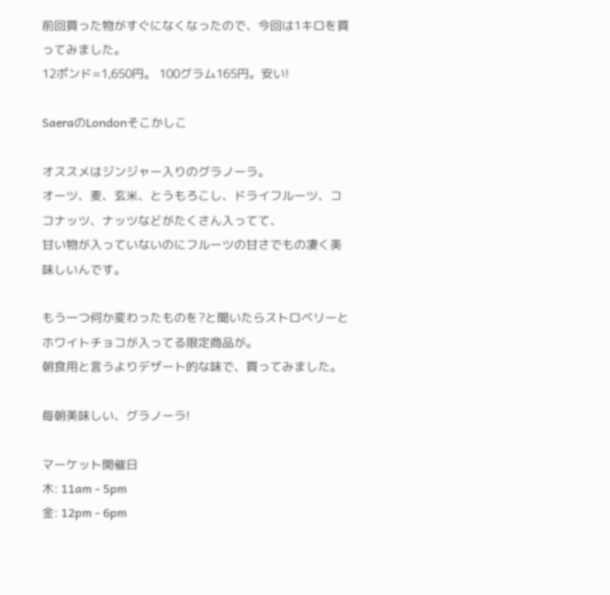前回買った物がすぐになくなったので、今回は1キロを買ってみました。
12ポンド=1,650円。 100グラム165円。安い!

SaeraのLondonそこかしこ

オススメはジンジャー入りのグラノーラ。
オーツ、麦、玄米、とうもろこし、ドライフルーツ、ココナッツ、ナッツなどがたくさん入ってて、
甘い物が入っていないのにフルーツの甘さでもの凄く美味しいんです。

もう一つ何か変わったものを?と聞いたらストロベリーとホワイトチョコが入ってる限定商品が。
朝食用と言うよりデザート的な味で、買ってみました。

毎朝美味しい、グラノーラ!

マーケット開催日
木: 11am - 5pm
金: 12pm - 6pm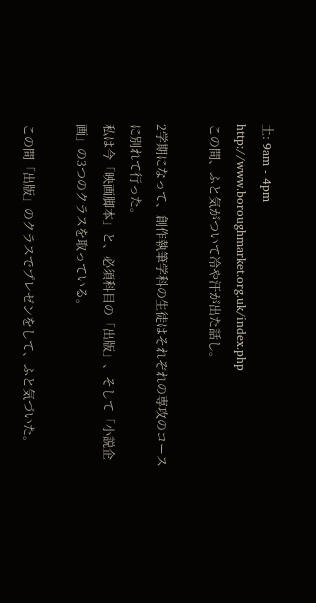土: 9am - 4pm
http://www.boroughmarket.org.uk/index.php
この間、ふと気がついて冷や汗が出た話し。

2学期になって、創作執筆学科の生徒はそれぞれの専攻のコースに別れて行った。
私は今「映画脚本」と、必須科目の「出版」、そして「小説企画」の3つのクラスを取っている。

この間「出版」のクラスでプレゼンをして、ふと気づいた。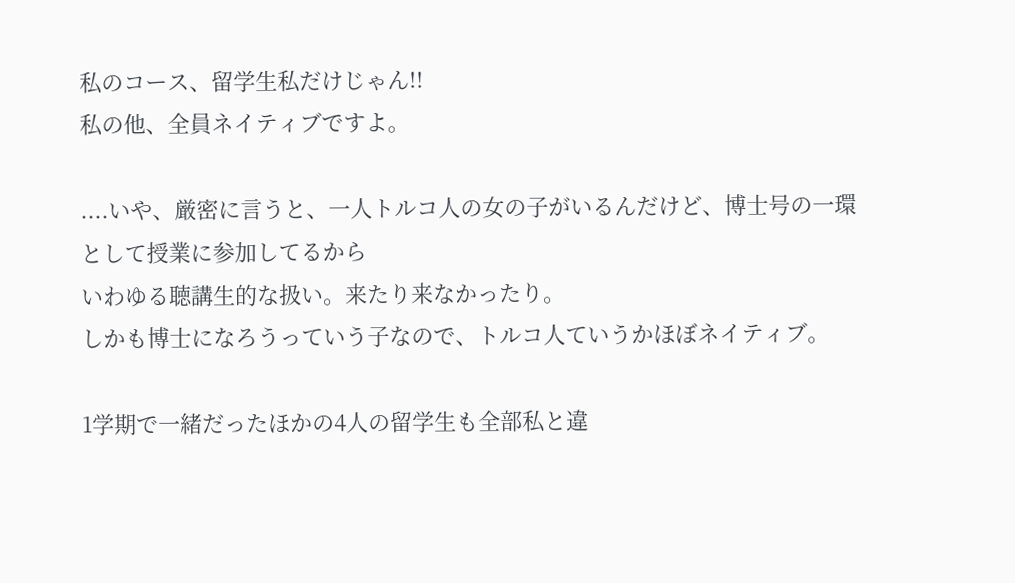私のコース、留学生私だけじゃん!!
私の他、全員ネイティブですよ。

....いや、厳密に言うと、一人トルコ人の女の子がいるんだけど、博士号の一環として授業に参加してるから
いわゆる聴講生的な扱い。来たり来なかったり。
しかも博士になろうっていう子なので、トルコ人ていうかほぼネイティブ。

1学期で一緒だったほかの4人の留学生も全部私と違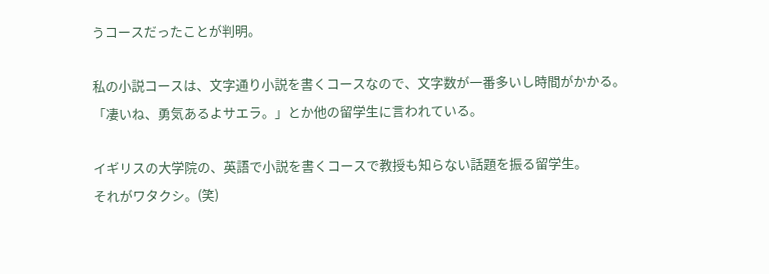うコースだったことが判明。

私の小説コースは、文字通り小説を書くコースなので、文字数が一番多いし時間がかかる。
「凄いね、勇気あるよサエラ。」とか他の留学生に言われている。

イギリスの大学院の、英語で小説を書くコースで教授も知らない話題を振る留学生。
それがワタクシ。(笑)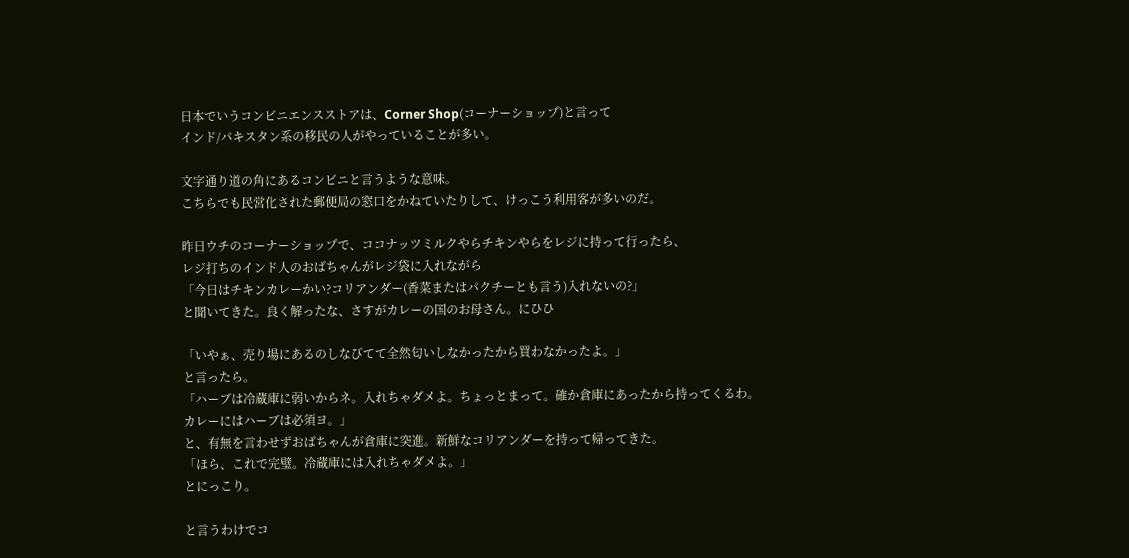日本でいうコンビニエンスストアは、Corner Shop(コーナーショップ)と言って
インド/パキスタン系の移民の人がやっていることが多い。

文字通り道の角にあるコンビニと言うような意味。
こちらでも民営化された郵便局の窓口をかねていたりして、けっこう利用客が多いのだ。

昨日ウチのコーナーショップで、ココナッツミルクやらチキンやらをレジに持って行ったら、
レジ打ちのインド人のおばちゃんがレジ袋に入れながら
「今日はチキンカレーかい?コリアンダー(香菜またはパクチーとも言う)入れないの?」
と聞いてきた。良く解ったな、さすがカレーの国のお母さん。にひひ

「いやぁ、売り場にあるのしなびてて全然匂いしなかったから買わなかったよ。」
と言ったら。
「ハーブは冷蔵庫に弱いからネ。入れちゃダメよ。ちょっとまって。確か倉庫にあったから持ってくるわ。
カレーにはハーブは必須ヨ。」
と、有無を言わせずおばちゃんが倉庫に突進。新鮮なコリアンダーを持って帰ってきた。
「ほら、これで完璧。冷蔵庫には入れちゃダメよ。」
とにっこり。

と言うわけでコ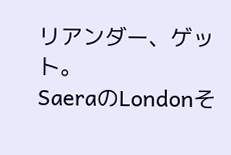リアンダー、ゲット。
SaeraのLondonそ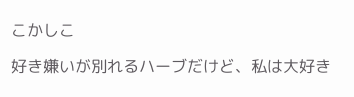こかしこ

好き嫌いが別れるハーブだけど、私は大好き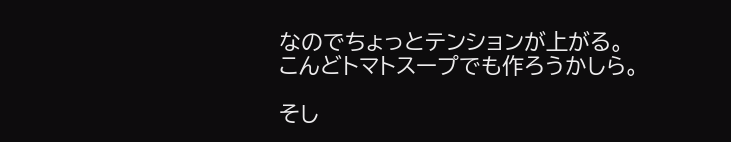なのでちょっとテンションが上がる。
こんどトマトスープでも作ろうかしら。

そし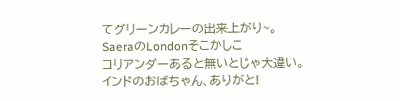てグリーンカレーの出来上がり~。
SaeraのLondonそこかしこ
コリアンダーあると無いとじゃ大違い。
インドのおばちゃん、ありがと!